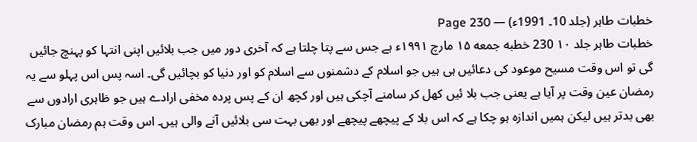خطبات طاہر (جلد 10۔ 1991ء) — Page 230
خطبات طاہر جلد ۱۰ 230 خطبه جمعه ۱۵ مارچ ۱۹۹۱ء ہے جس سے پتا چلتا ہے کہ آخری دور میں جب بلائیں اپنی انتہا کو پہنچ جائیں گی تو اس وقت مسیح موعود کی دعائیں ہی ہیں جو اسلام کے دشمنوں سے اسلام کو اور دنیا کو بچائیں گی۔ اسہ پس اس پہلو سے یہ رمضان عین وقت پر آیا ہے یعنی جب بلا ئیں کھل کر سامنے آچکی ہیں اور کچھ ان کے پس پردہ مخفی ارادے ہیں جو ظاہری ارادوں سے بھی بدتر ہیں لیکن ہمیں اندازہ ہو چکا ہے کہ اس بلا کے پیچھے پیچھے اور بھی بہت سی بلائیں آنے والی ہیں۔ اس وقت ہم رمضان مبارک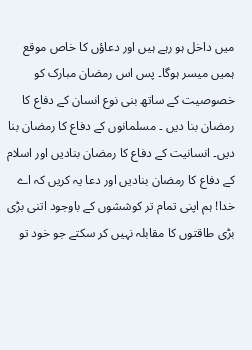میں داخل ہو رہے ہیں اور دعاؤں کا خاص موقع ہمیں میسر ہوگا۔ پس اس رمضان مبارک کو خصوصیت کے ساتھ بنی نوع انسان کے دفاع کا رمضان بنا دیں ۔ مسلمانوں کے دفاع کا رمضان بنا دیں۔ انسانیت کے دفاع کا رمضان بنادیں اور اسلام کے دفاع کا رمضان بنادیں اور دعا یہ کریں کہ اے خدا! ہم اپنی تمام تر کوششوں کے باوجود اتنی بڑی بڑی طاقتوں کا مقابلہ نہیں کر سکتے جو خود تو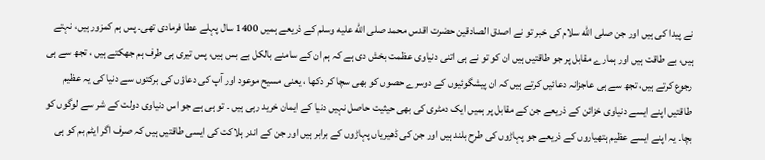نے پیدا کی ہیں اور جن صلى الله سلام کی خبر تو نے اصدق الصادقین حضرت اقدس محمد صلى الله عليه وسلم کے ذریعے ہمیں 1400 سال پہلے عطا فرمادی تھی۔ پس ہم کمزور ہیں، نہتے ہیں، بے طاقت ہیں اور ہمارے مقابل پر جو طاقتیں ہیں ان کو تو نے ہی اتنی دنیاوی عظمت بخش دی ہے کہ ہم ان کے سامنے بالکل بے بس ہیں، پس تیری ہی طرف ہم جھکتے ہیں ، تجھ سے ہی رجوع کرتے ہیں، تجھ سے ہی عاجزانہ دعائیں کرتے ہیں کہ ان پیشگوئیوں کے دوسرے حصوں کو بھی سچا کر دکھا ، یعنی مسیح موعود اور آپ کی دعاؤں کی برکتوں سے دنیا کی یہ عظیم طاقتیں اپنے ایسے دنیاوی خزائن کے ذریعے جن کے مقابل پر ہمیں ایک دمٹری کی بھی حیثیت حاصل نہیں دنیا کے ایمان خرید رہی ہیں ۔ تو ہی ہے جو اس دنیاوی دولت کے شر سے لوگوں کو بچا۔ یہ اپنے ایسے عظیم ہتھیاروں کے ذریعے جو پہاڑوں کی طرح بلند ہیں اور جن کی ڈھیریاں پہاڑوں کے برابر ہیں اور جن کے اندر ہلاکت کی ایسی طاقتیں ہیں کہ صرف اگر ایٹم بم کو ہی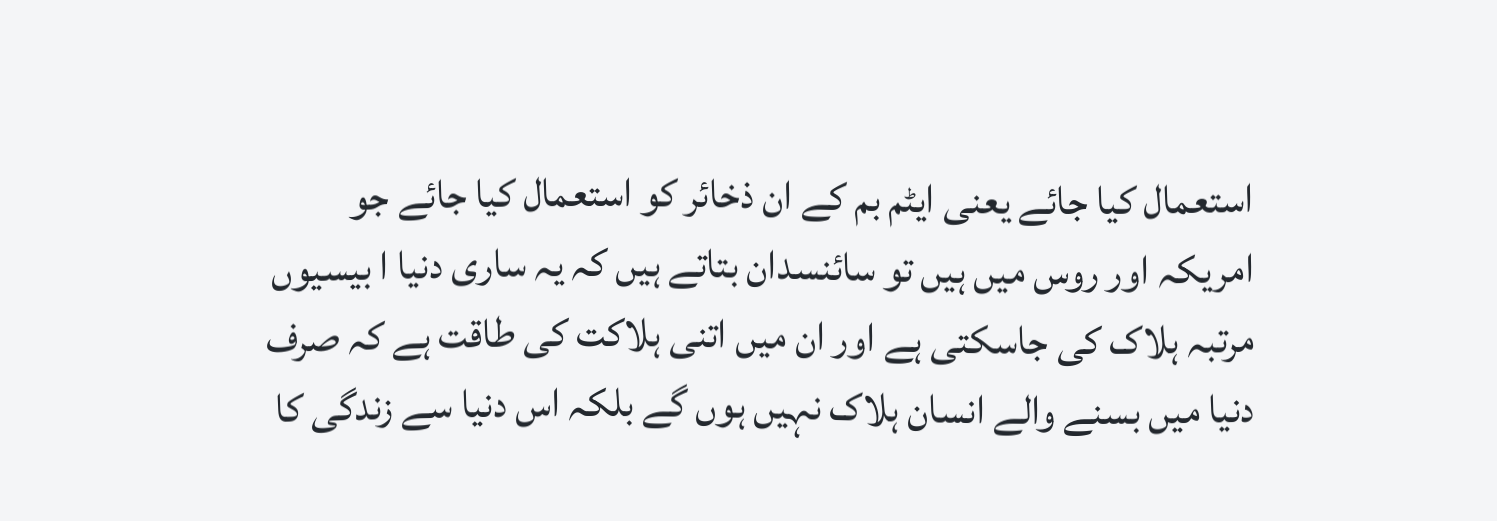استعمال کیا جائے یعنی ایٹم بم کے ان ذخائر کو استعمال کیا جائے جو امریکہ اور روس میں ہیں تو سائنسدان بتاتے ہیں کہ یہ ساری دنیا ا بیسیوں مرتبہ ہلاک کی جاسکتی ہے اور ان میں اتنی ہلاکت کی طاقت ہے کہ صرف دنیا میں بسنے والے انسان ہلاک نہیں ہوں گے بلکہ اس دنیا سے زندگی کا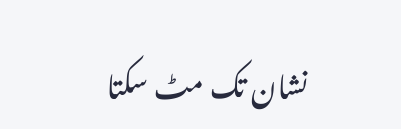نشان تک مٹ سکتا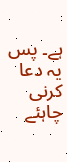ہے۔ پس یہ دعا کرنی چاہئے